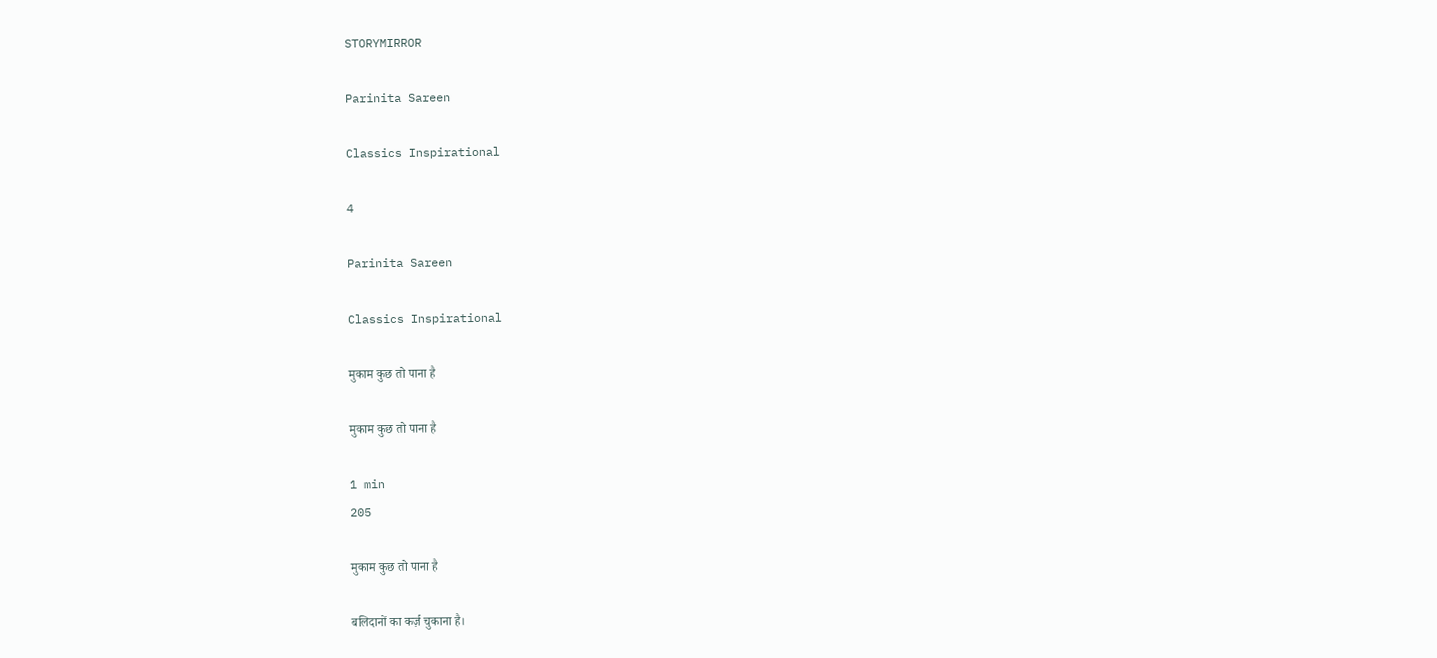STORYMIRROR

Parinita Sareen

Classics Inspirational

4

Parinita Sareen

Classics Inspirational

मुकाम कुछ तो पाना है

मुकाम कुछ तो पाना है

1 min
205

मुकाम कुछ तो पाना है

बलिदानों का कर्ज़ चुकाना है।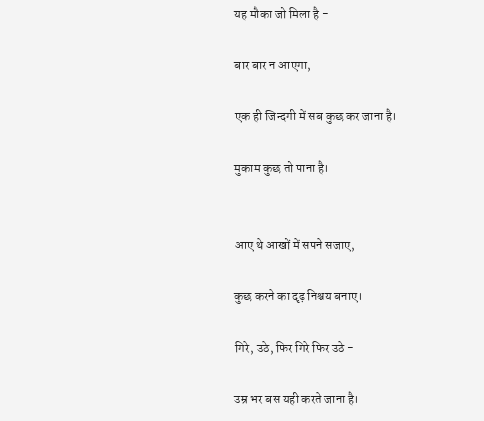यह मौका जो मिला है -

बार बार न आएगा,

एक ही जिन्दगी में सब कुछ कर जाना है।

मुकाम कुछ तो पाना है।


आए थे आखों में सपने सजाए,

कुछ करने का दृढ़ निश्चय बनाए।

गिरे, उठे, फिर गिरे फिर उठे -

उम्र भर बस यही करते जाना है।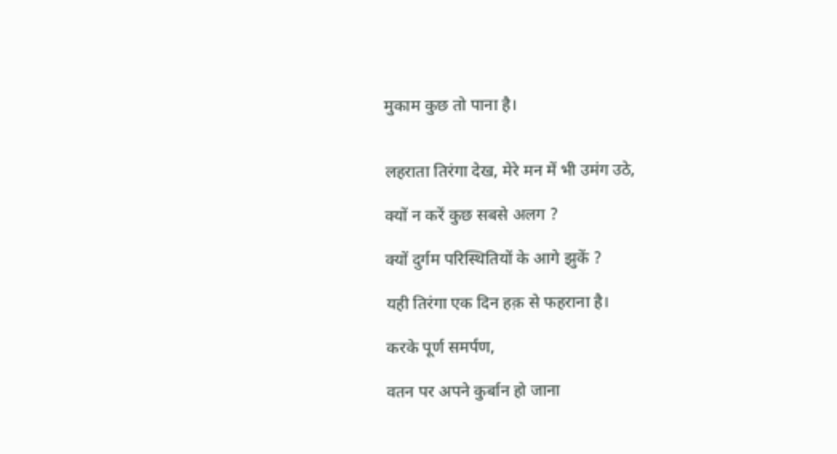मुकाम कुछ तो पाना है।


लहराता तिरंगा देख, मेरे मन में भी उमंग उठे,

क्यों न करें कुछ सबसे अलग ?

क्यों दुर्गम परिस्थितियों के आगे झुकें ?

यही तिरंगा एक दिन हक़ से फहराना है।

करके पूर्ण समर्पण,

वतन पर अपने कुर्बान हो जाना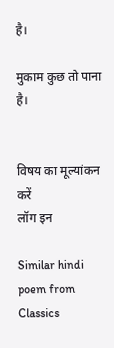है।

मुकाम कुछ तो पाना है।


विषय का मूल्यांकन करें
लॉग इन

Similar hindi poem from Classics